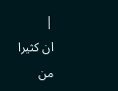|
ان كثيرا من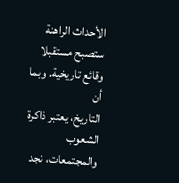الأحداث الراهنة ستصبح مستقبلا وقائع تاريخية. وبما أن
التاريخ، يعتبر ذاكرة الشعوب والمجتمعات، نجد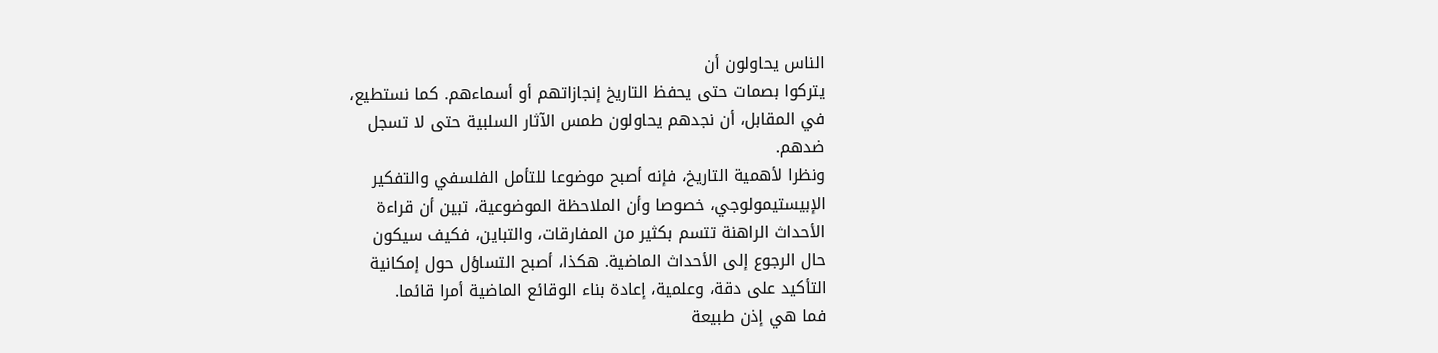الناس يحاولون أن
يتركوا بصمات حتى يحفظ التاريخ إنجازاتهم أو أسماءهم. كما نستطيع،
في المقابل، أن نجدهم يحاولون طمس الآثار السلبية حتى لا تسجل
ضدهم.
ونظرا لأهمية التاريخ، فإنه أصبح موضوعا للتأمل الفلسفي والتفكير
الإبيستيمولوجي، خصوصا وأن الملاحظة الموضوعية، تبين أن قراءة
الأحداث الراهنة تتسم بكثير من المفارقات، والتباين، فكيف سيكون
حال الرجوع إلى الأحداث الماضية. هكذا، أصبح التساؤل حول إمكانية
التأكيد على دقة، وعلمية، إعادة بناء الوقائع الماضية أمرا قائما.
فما هي إذن طبيعة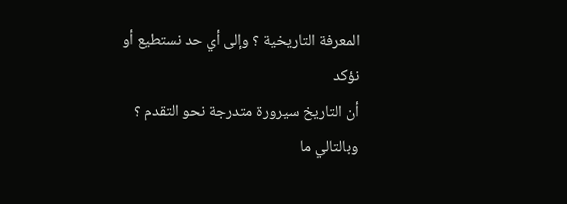المعرفة التاريخية ؟ وإلى أي حد نستطيع أو نؤكد
أن التاريخ سيرورة متدرجة نحو التقدم ؟ وبالتالي ما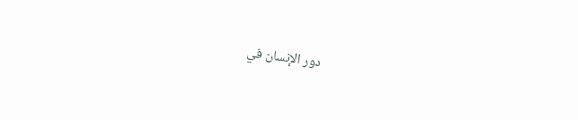دور الإنسان في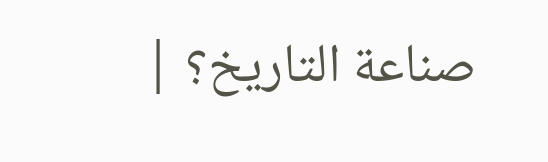صناعة التاريخ؟ |